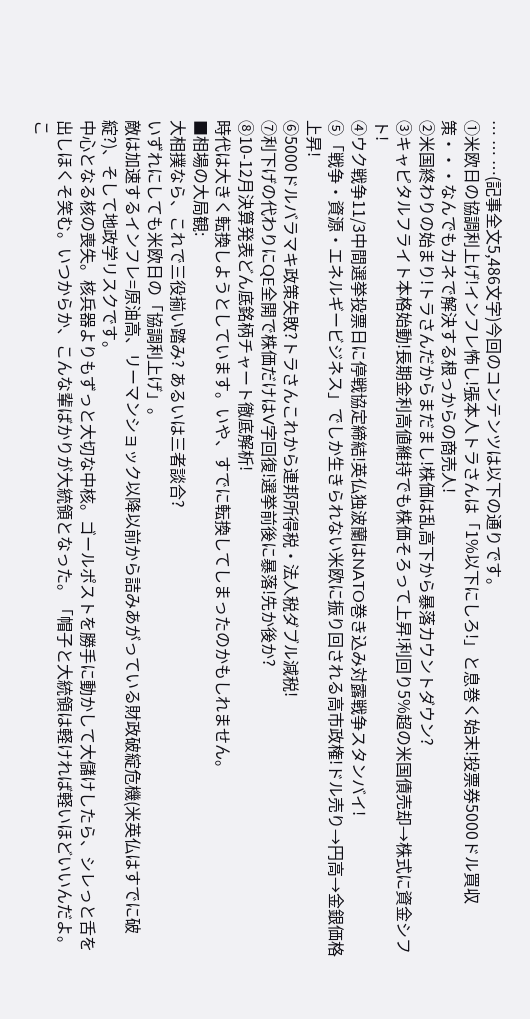… … …(記事全文5,486文字)今回のコンテンツは以下の通りです。
①米欧日の協調利上げ!インフレ怖し!張本人トラさんは「1%以下にしろ!」と息巻く始末!投票券5000ドル買収策・・・なんでもカネで解決する根っからの商売人!
②米国終わりの始まり!トラさんだからまだまし!株価は乱高下から暴落カウントダウン?
③キャピタルフライト本格始動!長期金利高値維持でも株価そろって上昇!利回り5%超の米国債売却→株式に資金シフト!
④ウク戦争11/3中間選挙投票日に停戦協定締結!英仏独波蘭はNATO巻き込み対露戦争スタンバイ!
⑤「戦争・資源・エネルギービジネス」でしか生きられない米欧に振り回される高市政権!ドル売り→円高→金銀価格上昇!
⑥5000ドルバラマキ政策失敗?トラさんこれから連邦所得税・法人税ダブル減税!
⑦利下げの代わりにQE全開で株価だけはV字回復!選挙前後に暴落!先か後か?
⑧10-12月決算発表どん底銘柄チャート徹底解析!
時代は大きく転換しようとしています。いや、すでに転換してしまったのかもしれません。
■相場の大局観:
大相撲なら、これで三役揃い踏み? あるいは三者談合?
いずれにしても米欧日の「協調利上げ」。
敵は加速するインフレ=原油高、リーマンショック以降以前から詰みあがっている財政破綻危機(米英仏はすでに破綻?)、そして地政学リスクです。
中心となる核の喪失。核兵器よりもずっと大切な中核。ゴールポストを勝手に動かして大儲けしたら、シレっと舌を出しほくそ笑む。いつからか、こんな輩ばかりが大統領となった。「帽子と大統領は軽ければ軽いほどいいんだよ。こ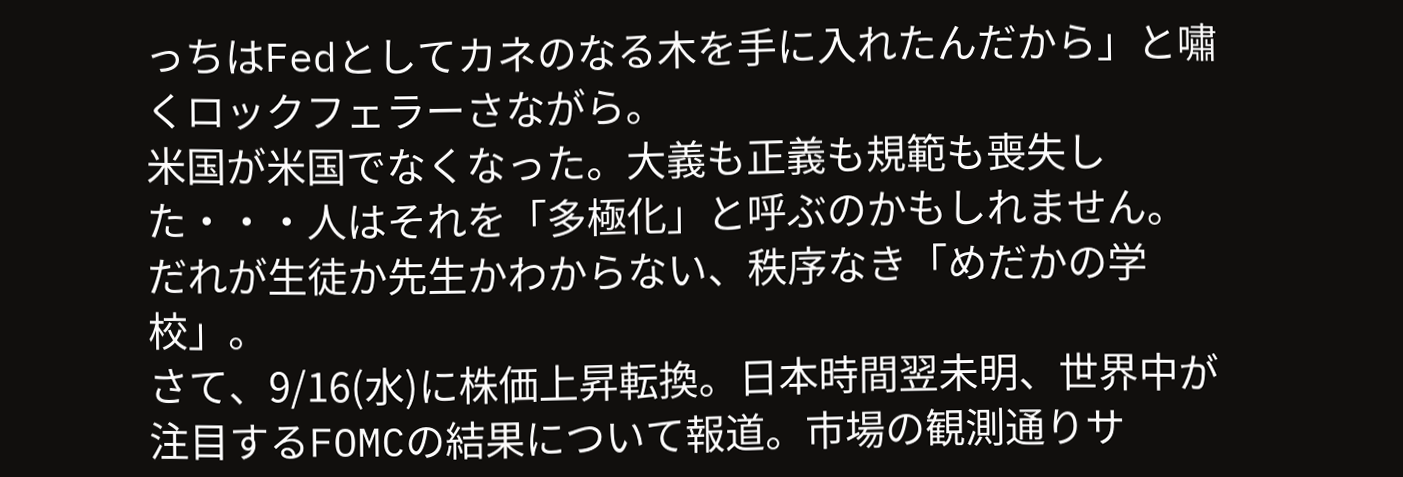っちはFedとしてカネのなる木を手に入れたんだから」と嘯くロックフェラーさながら。
米国が米国でなくなった。大義も正義も規範も喪失した・・・人はそれを「多極化」と呼ぶのかもしれません。
だれが生徒か先生かわからない、秩序なき「めだかの学校」。
さて、9/16(水)に株価上昇転換。日本時間翌未明、世界中が注目するFOMCの結果について報道。市場の観測通りサ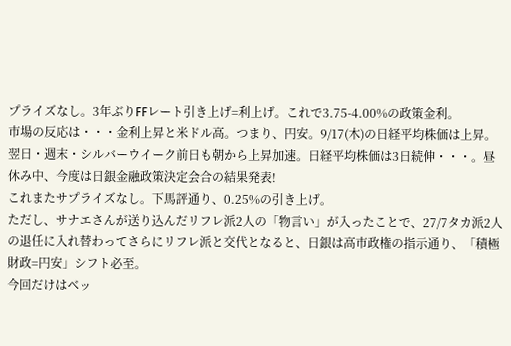プライズなし。3年ぶりFFレート引き上げ=利上げ。これで3.75-4.00%の政策金利。
市場の反応は・・・金利上昇と米ドル高。つまり、円安。9/17(木)の日経平均株価は上昇。翌日・週末・シルバーウイーク前日も朝から上昇加速。日経平均株価は3日続伸・・・。昼休み中、今度は日銀金融政策決定会合の結果発表!
これまたサプライズなし。下馬評通り、0.25%の引き上げ。
ただし、サナエさんが送り込んだリフレ派2人の「物言い」が入ったことで、27/7タカ派2人の退任に入れ替わってさらにリフレ派と交代となると、日銀は高市政権の指示通り、「積極財政=円安」シフト必至。
今回だけはベッ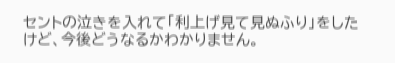セントの泣きを入れて「利上げ見て見ぬふり」をしたけど、今後どうなるかわかりません。